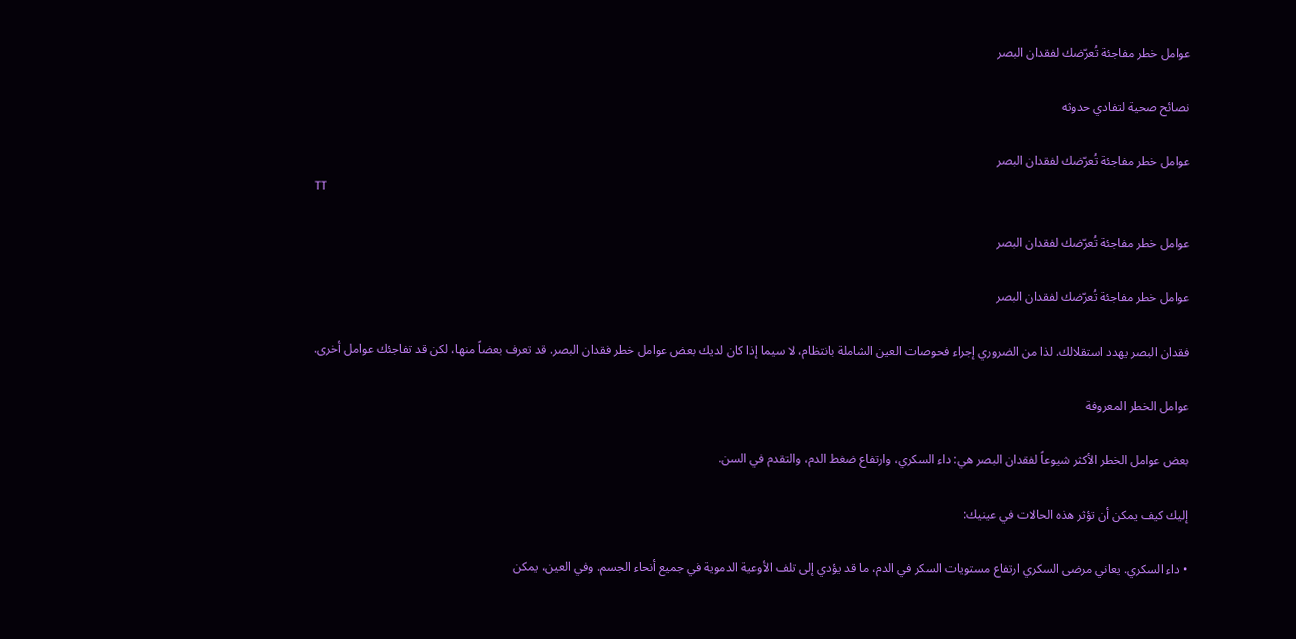عوامل خطر مفاجئة تُعرّضك لفقدان البصر

نصائح صحية لتفادي حدوثه

عوامل خطر مفاجئة تُعرّضك لفقدان البصر
TT

عوامل خطر مفاجئة تُعرّضك لفقدان البصر

عوامل خطر مفاجئة تُعرّضك لفقدان البصر

فقدان البصر يهدد استقلالك. لذا من الضروري إجراء فحوصات العين الشاملة بانتظام، لا سيما إذا كان لديك بعض عوامل خطر فقدان البصر. قد تعرف بعضاً منها، لكن قد تفاجئك عوامل أخرى.

عوامل الخطر المعروفة

بعض عوامل الخطر الأكثر شيوعاً لفقدان البصر هي: داء السكري، وارتفاع ضغط الدم، والتقدم في السن.

إليك كيف يمكن أن تؤثر هذه الحالات في عينيك:

• داء السكري. يعاني مرضى السكري ارتفاع مستويات السكر في الدم، ما قد يؤدي إلى تلف الأوعية الدموية في جميع أنحاء الجسم. وفي العين، يمكن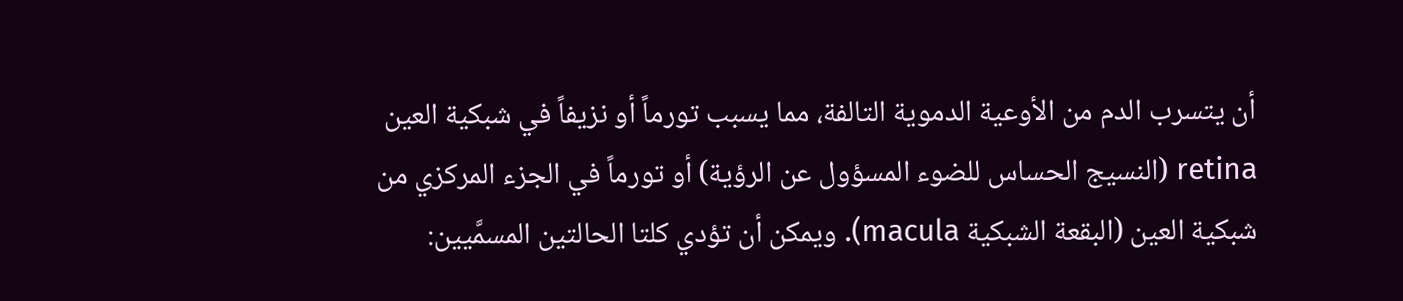أن يتسرب الدم من الأوعية الدموية التالفة، مما يسبب تورماً أو نزيفاً في شبكية العين retina (النسيج الحساس للضوء المسؤول عن الرؤية) أو تورماً في الجزء المركزي من شبكية العين (البقعة الشبكية macula). ويمكن أن تؤدي كلتا الحالتين المسمَّيين: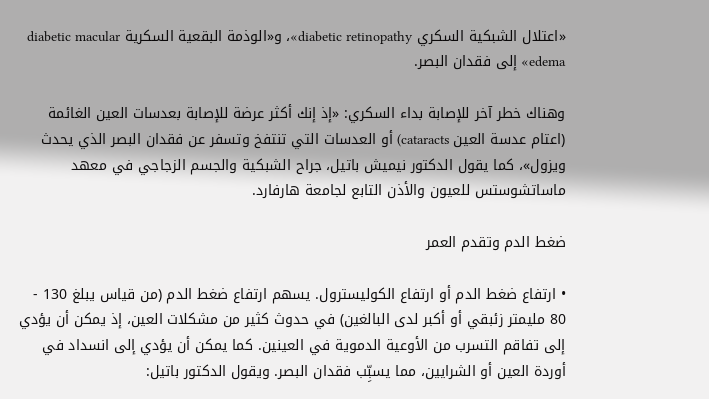«اعتلال الشبكية السكري diabetic retinopathy»، و«الوذمة البقعية السكرية diabetic macular edema» إلى فقدان البصر.

وهناك خطر آخر للإصابة بداء السكري: «إذ إنك أكثر عرضة للإصابة بعدسات العين الغائمة (اعتام عدسة العين cataracts) أو العدسات التي تنتفخ وتسفر عن فقدان البصر الذي يحدث ويزول»، كما يقول الدكتور نيميش باتيل، جراح الشبكية والجسم الزجاجي في معهد ماساتشوستس للعيون والأذن التابع لجامعة هارفارد.

ضغط الدم وتقدم العمر

• ارتفاع ضغط الدم أو ارتفاع الكوليسترول. يسهم ارتفاع ضغط الدم (من قياس يبلغ 130 - 80 مليمتر زئبقي أو أكبر لدى البالغين) في حدوث كثير من مشكلات العين، إذ يمكن أن يؤدي إلى تفاقم التسرب من الأوعية الدموية في العينين. كما يمكن أن يؤدي إلى انسداد في أوردة العين أو الشرايين، مما يسبِّب فقدان البصر. ويقول الدكتور باتيل: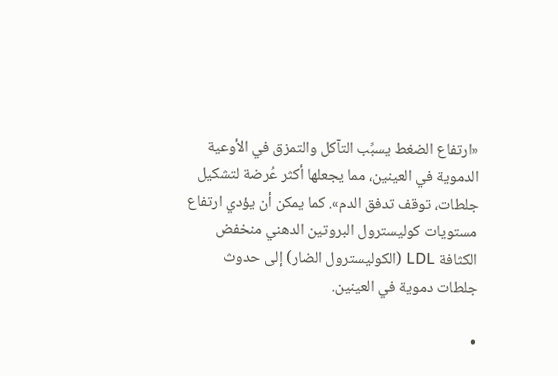«ارتفاع الضغط يسبِّب التآكل والتمزق في الأوعية الدموية في العينين، مما يجعلها أكثر عُرضة لتشكيل جلطات، توقف تدفق الدم». كما يمكن أن يؤدي ارتفاع مستويات كوليسترول البروتين الدهني منخفض الكثافة LDL (الكوليسترول الضار) إلى حدوث جلطات دموية في العينين.

•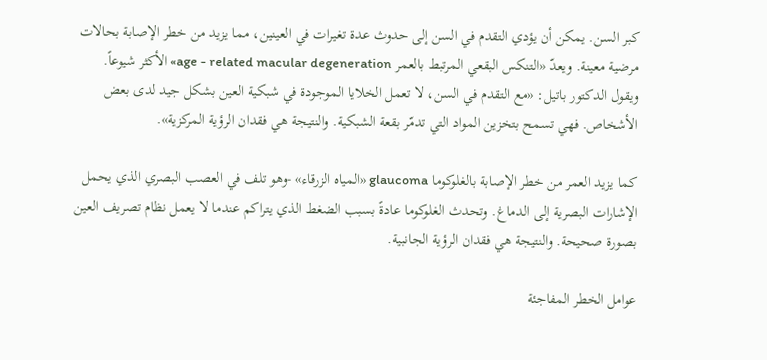كبر السن. يمكن أن يؤدي التقدم في السن إلى حدوث عدة تغيرات في العينين، مما يزيد من خطر الإصابة بحالات مرضية معينة. ويعدّ «التنكس البقعي المرتبط بالعمر age - related macular degeneration» الأكثر شيوعاً. ويقول الدكتور باتيل: «مع التقدم في السن، لا تعمل الخلايا الموجودة في شبكية العين بشكل جيد لدى بعض الأشخاص. فهي تسمح بتخزين المواد التي تدمّر بقعة الشبكية. والنتيجة هي فقدان الرؤية المركزية».

كما يزيد العمر من خطر الإصابة بالغلوكوما glaucoma «المياه الزرقاء» -وهو تلف في العصب البصري الذي يحمل الإشارات البصرية إلى الدماغ. وتحدث الغلوكوما عادةً بسبب الضغط الذي يتراكم عندما لا يعمل نظام تصريف العين بصورة صحيحة. والنتيجة هي فقدان الرؤية الجانبية.

عوامل الخطر المفاجئة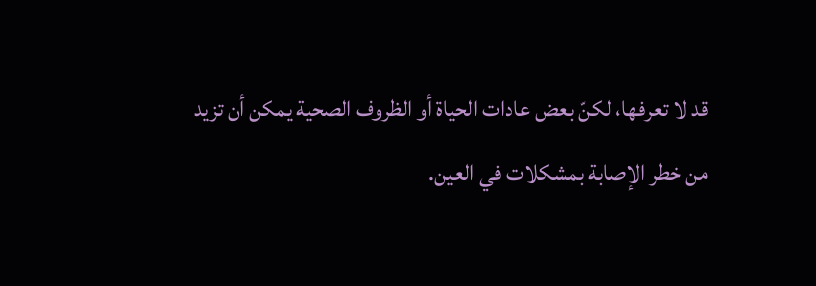قد لا تعرفها، لكنّ بعض عادات الحياة أو الظروف الصحية يمكن أن تزيد من خطر الإصابة بمشكلات في العين.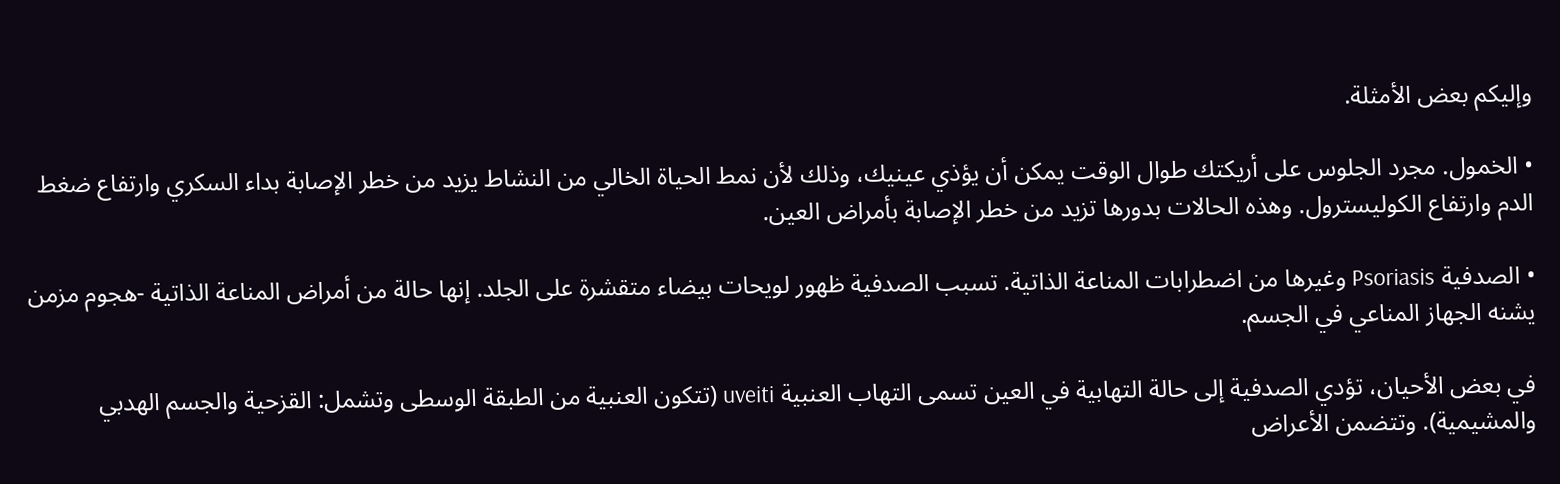وإليكم بعض الأمثلة.

• الخمول. مجرد الجلوس على أريكتك طوال الوقت يمكن أن يؤذي عينيك، وذلك لأن نمط الحياة الخالي من النشاط يزيد من خطر الإصابة بداء السكري وارتفاع ضغط الدم وارتفاع الكوليسترول. وهذه الحالات بدورها تزيد من خطر الإصابة بأمراض العين.

• الصدفية Psoriasis وغيرها من اضطرابات المناعة الذاتية. تسبب الصدفية ظهور لويحات بيضاء متقشرة على الجلد. إنها حالة من أمراض المناعة الذاتية -هجوم مزمن يشنه الجهاز المناعي في الجسم.

في بعض الأحيان، تؤدي الصدفية إلى حالة التهابية في العين تسمى التهاب العنبية uveiti (تتكون العنبية من الطبقة الوسطى وتشمل: القزحية والجسم الهدبي والمشيمية). وتتضمن الأعراض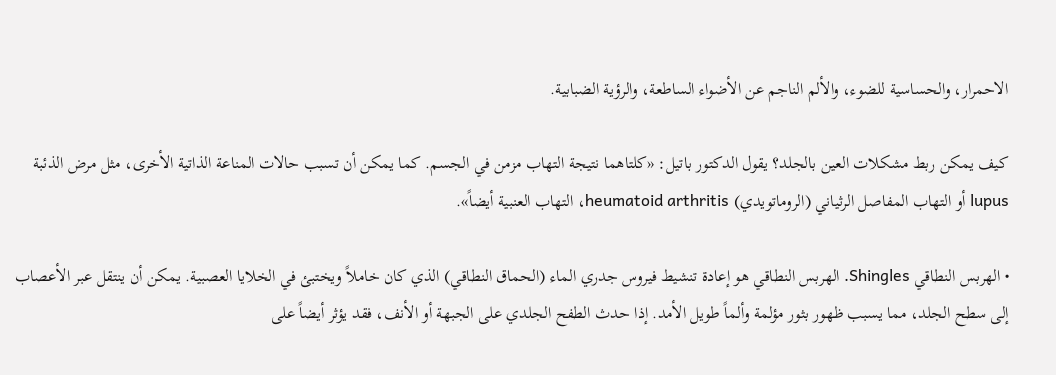الاحمرار، والحساسية للضوء، والألم الناجم عن الأضواء الساطعة، والرؤية الضبابية.

كيف يمكن ربط مشكلات العين بالجلد؟ يقول الدكتور باتيل: «كلتاهما نتيجة التهاب مزمن في الجسم. كما يمكن أن تسبب حالات المناعة الذاتية الأخرى، مثل مرض الذئبة lupus أو التهاب المفاصل الرثياني (الروماتويدي) heumatoid arthritis، التهاب العنبية أيضاً».

• الهربس النطاقي Shingles. الهربس النطاقي هو إعادة تنشيط فيروس جدري الماء (الحماق النطاقي) الذي كان خاملاً ويختبئ في الخلايا العصبية. يمكن أن ينتقل عبر الأعصاب إلى سطح الجلد، مما يسبب ظهور بثور مؤلمة وألماً طويل الأمد. إذا حدث الطفح الجلدي على الجبهة أو الأنف، فقد يؤثر أيضاً على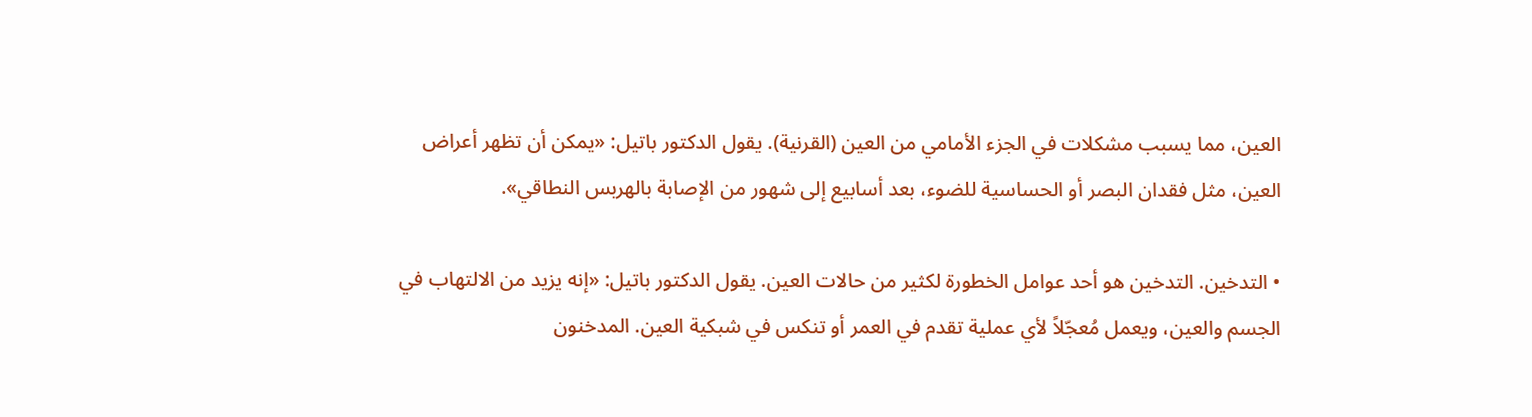العين، مما يسبب مشكلات في الجزء الأمامي من العين (القرنية). يقول الدكتور باتيل: «يمكن أن تظهر أعراض العين، مثل فقدان البصر أو الحساسية للضوء، بعد أسابيع إلى شهور من الإصابة بالهربس النطاقي».

• التدخين. التدخين هو أحد عوامل الخطورة لكثير من حالات العين. يقول الدكتور باتيل: «إنه يزيد من الالتهاب في الجسم والعين، ويعمل مُعجّلاً لأي عملية تقدم في العمر أو تنكس في شبكية العين. المدخنون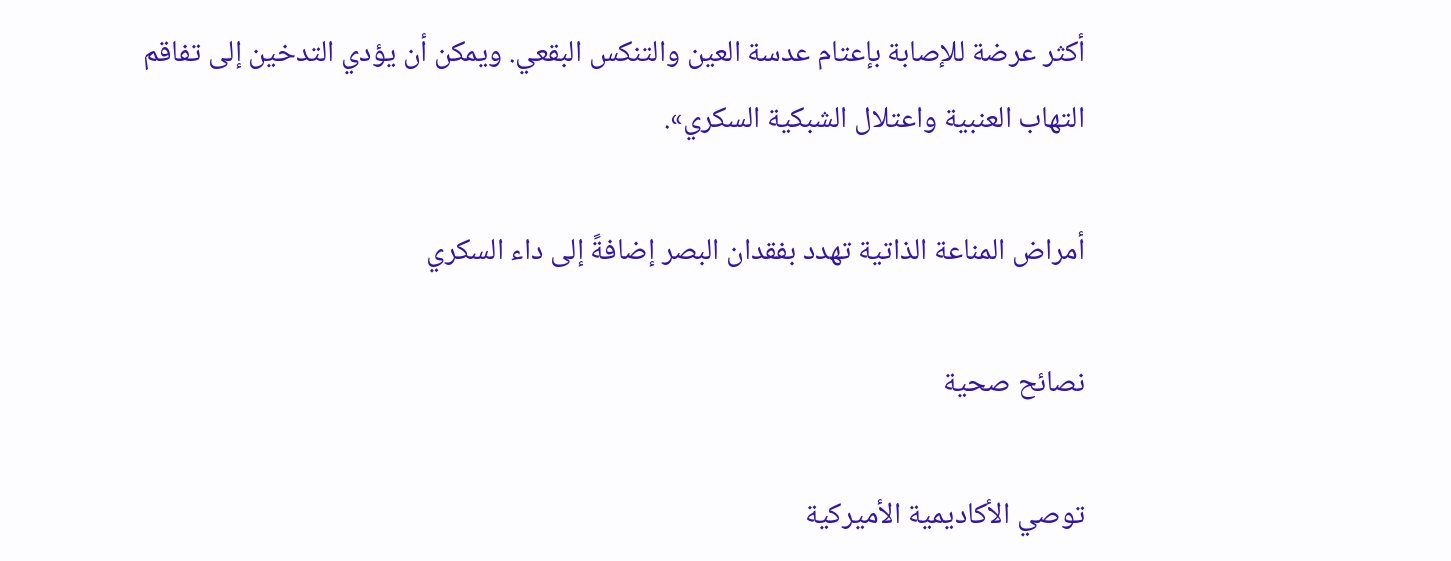أكثر عرضة للإصابة بإعتام عدسة العين والتنكس البقعي. ويمكن أن يؤدي التدخين إلى تفاقم التهاب العنبية واعتلال الشبكية السكري».

أمراض المناعة الذاتية تهدد بفقدان البصر إضافةً إلى داء السكري

نصائح صحية

توصي الأكاديمية الأميركية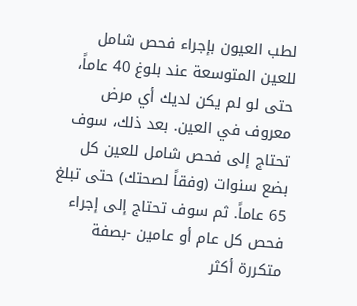لطب العيون بإجراء فحص شامل للعين المتوسعة عند بلوغ 40 عاماً، حتى لو لم يكن لديك أي مرض معروف في العين. بعد ذلك، سوف تحتاج إلى فحص شامل للعين كل بضع سنوات (وفقاً لصحتك) حتى تبلغ 65 عاماً. ثم سوف تحتاج إلى إجراء فحص كل عام أو عامين -بصفة متكررة أكثر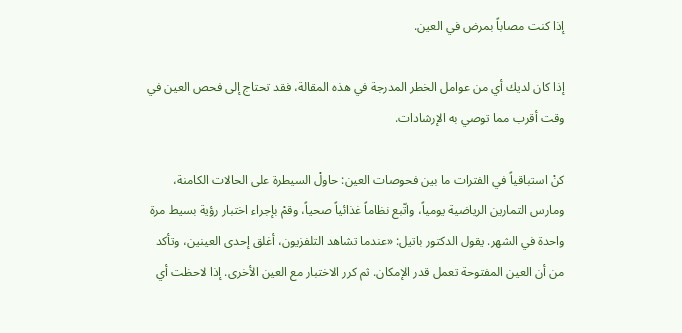إذا كنت مصاباً بمرض في العين.

إذا كان لديك أي من عوامل الخطر المدرجة في هذه المقالة، فقد تحتاج إلى فحص العين في وقت أقرب مما توصي به الإرشادات.

كنْ استباقياً في الفترات ما بين فحوصات العين: حاولْ السيطرة على الحالات الكامنة، ومارس التمارين الرياضية يومياً، واتّبع نظاماً غذائياً صحياً، وقمْ بإجراء اختبار رؤية بسيط مرة واحدة في الشهر. يقول الدكتور باتيل: «عندما تشاهد التلفزيون، أغلق إحدى العينين، وتأكد من أن العين المفتوحة تعمل قدر الإمكان. ثم كرر الاختبار مع العين الأخرى. إذا لاحظت أي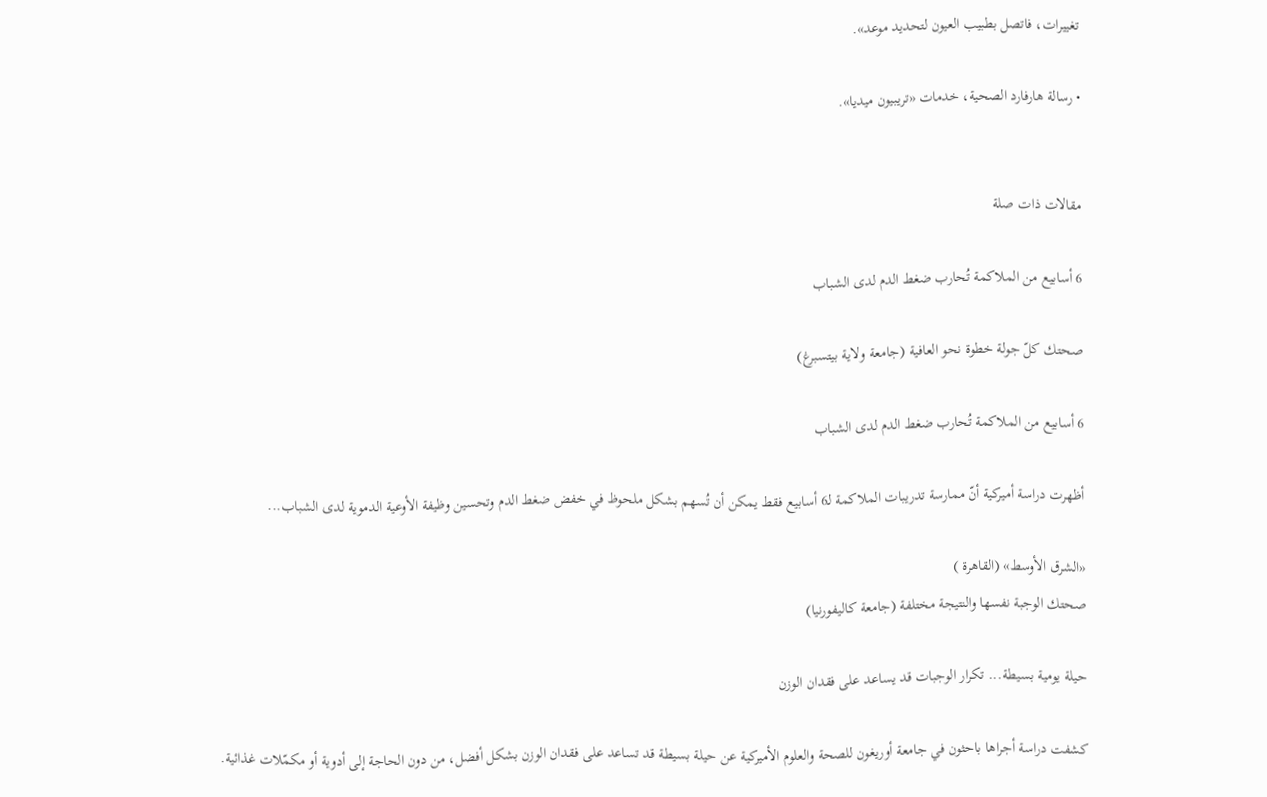تغييرات، فاتصل بطبيب العيون لتحديد موعد».

• رسالة هارفارد الصحية، خدمات «تريبيون ميديا».


مقالات ذات صلة

6 أسابيع من الملاكمة تُحارب ضغط الدم لدى الشباب

صحتك كلّ جولة خطوة نحو العافية (جامعة ولاية بيتسبرغ)

6 أسابيع من الملاكمة تُحارب ضغط الدم لدى الشباب

أظهرت دراسة أميركية أنّ ممارسة تدريبات الملاكمة لـ6 أسابيع فقط يمكن أن تُسهم بشكل ملحوظ في خفض ضغط الدم وتحسين وظيفة الأوعية الدموية لدى الشباب...

«الشرق الأوسط» (القاهرة )
صحتك الوجبة نفسها والنتيجة مختلفة (جامعة كاليفورنيا)

حيلة يومية بسيطة... تكرار الوجبات قد يساعد على فقدان الوزن

كشفت دراسة أجراها باحثون في جامعة أوريغون للصحة والعلوم الأميركية عن حيلة بسيطة قد تساعد على فقدان الوزن بشكل أفضل، من دون الحاجة إلى أدوية أو مكمّلات غذائية.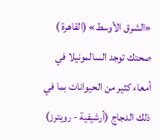«الشرق الأوسط» (القاهرة )
صحتك توجد السالمونيلا في أمعاء كثير من الحيوانات بما في ذلك الدجاج (أرشيفية - رويترز)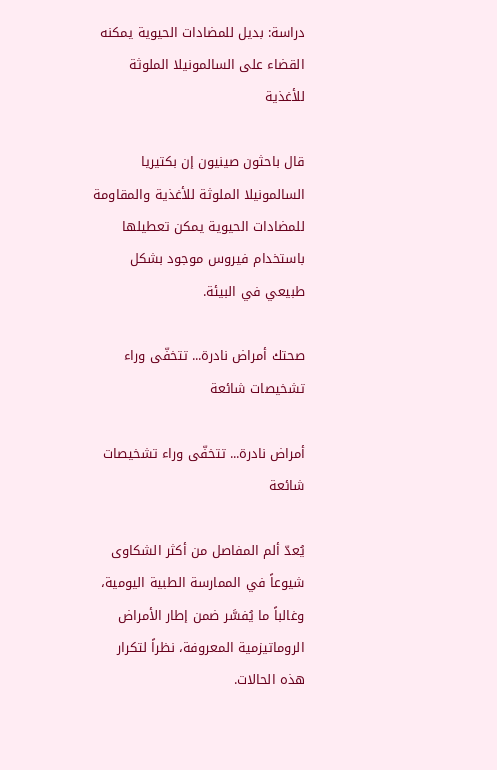دراسة: بديل للمضادات الحيوية يمكنه القضاء على السالمونيلا الملوثة للأغذية

قال باحثون ‌صينيون إن بكتيريا السالمونيلا الملوثة للأغذية والمقاومة للمضادات الحيوية يمكن تعطيلها باستخدام فيروس موجود بشكل طبيعي في البيئة.

صحتك أمراض نادرة... تتخفّى وراء تشخيصات شائعة

أمراض نادرة... تتخفّى وراء تشخيصات شائعة

يُعدّ ألم المفاصل من أكثر الشكاوى شيوعاً في الممارسة الطبية اليومية، وغالباً ما يُفسَّر ضمن إطار الأمراض الروماتيزمية المعروفة، نظراً لتكرار هذه الحالات.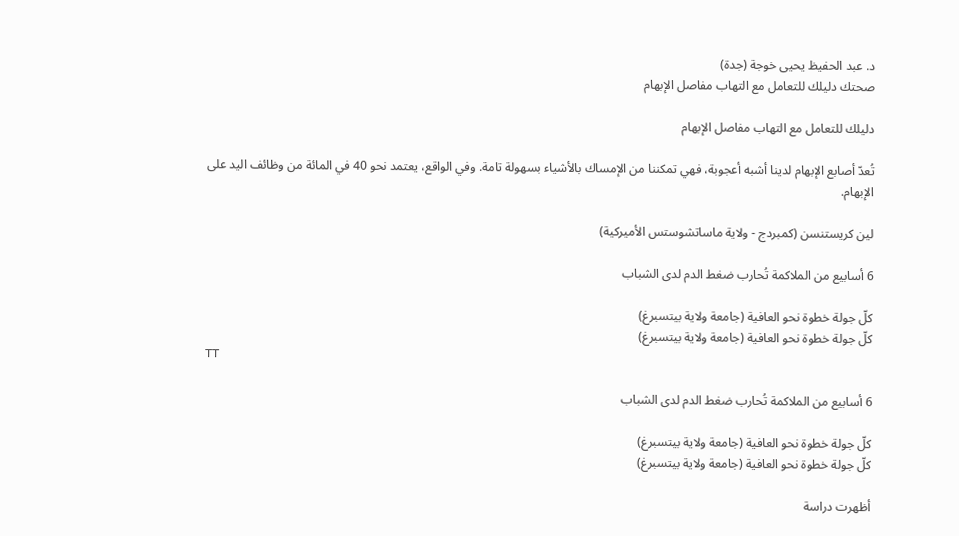د. عبد الحفيظ يحيى خوجة (جدة)
صحتك دليلك للتعامل مع التهاب مفاصل الإبهام

دليلك للتعامل مع التهاب مفاصل الإبهام

تُعدّ أصابع الإبهام لدينا أشبه أعجوبة، فهي تمكننا من الإمساك بالأشياء بسهولة تامة. وفي الواقع، يعتمد نحو 40 في المائة من وظائف اليد على الإبهام.

لين كريستنسن (كمبردج - ولاية ماساتشوستس الأميركية)

6 أسابيع من الملاكمة تُحارب ضغط الدم لدى الشباب

كلّ جولة خطوة نحو العافية (جامعة ولاية بيتسبرغ)
كلّ جولة خطوة نحو العافية (جامعة ولاية بيتسبرغ)
TT

6 أسابيع من الملاكمة تُحارب ضغط الدم لدى الشباب

كلّ جولة خطوة نحو العافية (جامعة ولاية بيتسبرغ)
كلّ جولة خطوة نحو العافية (جامعة ولاية بيتسبرغ)

أظهرت دراسة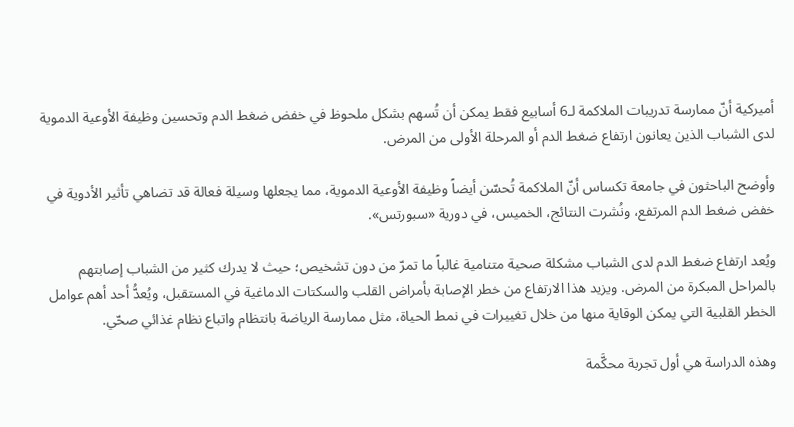أميركية أنّ ممارسة تدريبات الملاكمة لـ6 أسابيع فقط يمكن أن تُسهم بشكل ملحوظ في خفض ضغط الدم وتحسين وظيفة الأوعية الدموية لدى الشباب الذين يعانون ارتفاع ضغط الدم أو المرحلة الأولى من المرض.

وأوضح الباحثون في جامعة تكساس أنّ الملاكمة تُحسّن أيضاً وظيفة الأوعية الدموية، مما يجعلها وسيلة فعالة قد تضاهي تأثير الأدوية في خفض ضغط الدم المرتفع، ونُشرت النتائج، الخميس، في دورية «سبورتس».

ويُعد ارتفاع ضغط الدم لدى الشباب مشكلة صحية متنامية غالباً ما تمرّ من دون تشخيص؛ حيث لا يدرك كثير من الشباب إصابتهم بالمراحل المبكرة من المرض. ويزيد هذا الارتفاع من خطر الإصابة بأمراض القلب والسكتات الدماغية في المستقبل، ويُعدُّ أحد أهم عوامل الخطر القلبية التي يمكن الوقاية منها من خلال تغييرات في نمط الحياة، مثل ممارسة الرياضة بانتظام واتباع نظام غذائي صحّي.

وهذه الدراسة هي أول تجربة محكَّمة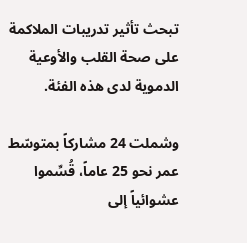تبحث تأثير تدريبات الملاكمة على صحة القلب والأوعية الدموية لدى هذه الفئة.

وشملت 24 مشاركاً بمتوسّط عمر نحو 25 عاماً، قُسِّموا عشوائياً إلى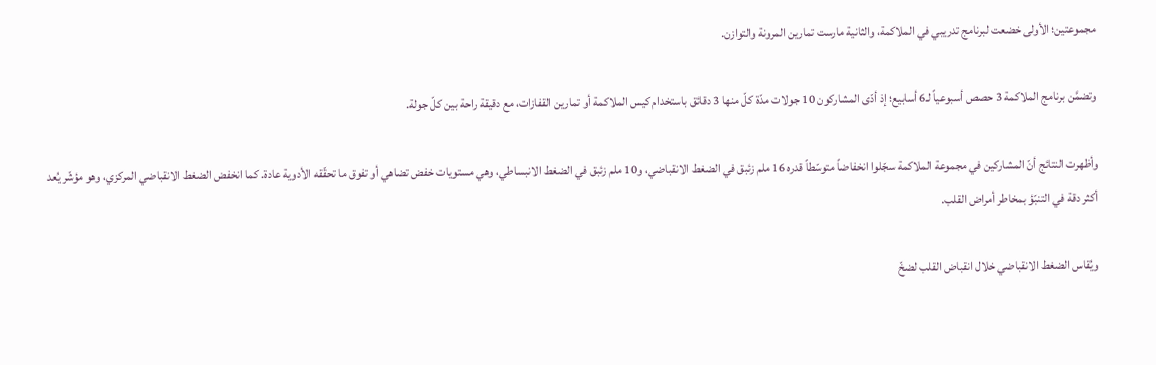مجموعتين؛ الأولى خضعت لبرنامج تدريبي في الملاكمة، والثانية مارست تمارين المرونة والتوازن.

وتضمَّن برنامج الملاكمة 3 حصص أسبوعياً لـ6 أسابيع؛ إذ أدّى المشاركون 10 جولات مدّة كلّ منها 3 دقائق باستخدام كيس الملاكمة أو تمارين القفازات، مع دقيقة راحة بين كلّ جولة.

وأظهرت النتائج أنّ المشاركين في مجموعة الملاكمة سجّلوا انخفاضاً متوسّطاً قدره 16 ملم زئبق في الضغط الانقباضي، و10 ملم زئبق في الضغط الانبساطي، وهي مستويات خفض تضاهي أو تفوق ما تحقّقه الأدوية عادة. كما انخفض الضغط الانقباضي المركزي، وهو مؤشّر يُعد أكثر دقة في التنبّؤ بمخاطر أمراض القلب.

ويُقاس الضغط الانقباضي خلال انقباض القلب لضخّ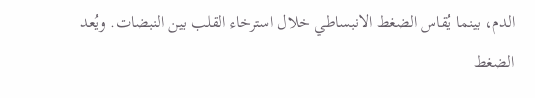الدم، بينما يُقاس الضغط الانبساطي خلال استرخاء القلب بين النبضات. ويُعد الضغط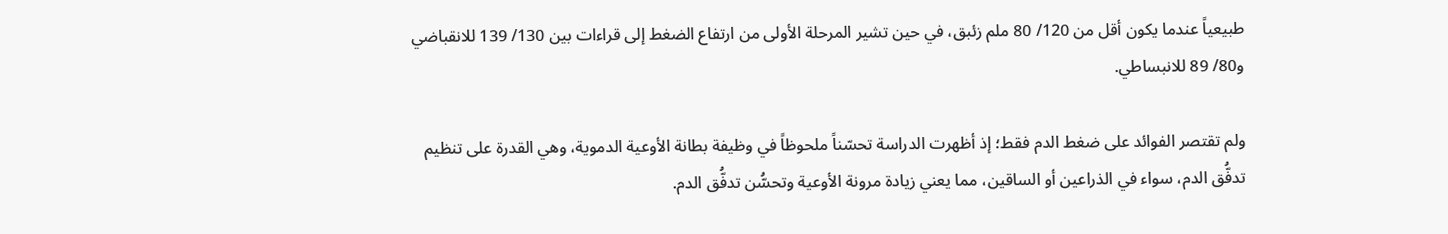طبيعياً عندما يكون أقل من 120/ 80 ملم زئبق، في حين تشير المرحلة الأولى من ارتفاع الضغط إلى قراءات بين 130/ 139 للانقباضي و80/ 89 للانبساطي.

ولم تقتصر الفوائد على ضغط الدم فقط؛ إذ أظهرت الدراسة تحسّناً ملحوظاً في وظيفة بطانة الأوعية الدموية، وهي القدرة على تنظيم تدفُّق الدم، سواء في الذراعين أو الساقين، مما يعني زيادة مرونة الأوعية وتحسُّن تدفُّق الدم.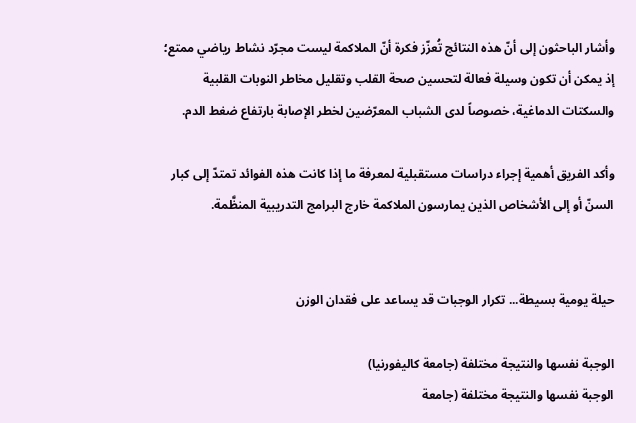وأشار الباحثون إلى أنّ هذه النتائج تُعزّز فكرة أنّ الملاكمة ليست مجرّد نشاط رياضي ممتع؛ إذ يمكن أن تكون وسيلة فعالة لتحسين صحة القلب وتقليل مخاطر النوبات القلبية والسكتات الدماغية، خصوصاً لدى الشباب المعرّضين لخطر الإصابة بارتفاع ضغط الدم.

وأكد الفريق أهمية إجراء دراسات مستقبلية لمعرفة ما إذا كانت هذه الفوائد تمتدّ إلى كبار السنّ أو إلى الأشخاص الذين يمارسون الملاكمة خارج البرامج التدريبية المنظَّمة.


حيلة يومية بسيطة... تكرار الوجبات قد يساعد على فقدان الوزن

الوجبة نفسها والنتيجة مختلفة (جامعة كاليفورنيا)
الوجبة نفسها والنتيجة مختلفة (جامعة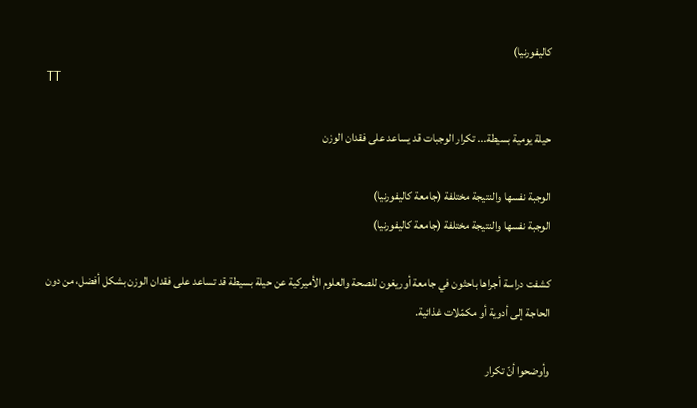كاليفورنيا)
TT

حيلة يومية بسيطة... تكرار الوجبات قد يساعد على فقدان الوزن

الوجبة نفسها والنتيجة مختلفة (جامعة كاليفورنيا)
الوجبة نفسها والنتيجة مختلفة (جامعة كاليفورنيا)

كشفت دراسة أجراها باحثون في جامعة أوريغون للصحة والعلوم الأميركية عن حيلة بسيطة قد تساعد على فقدان الوزن بشكل أفضل، من دون الحاجة إلى أدوية أو مكمّلات غذائية.

وأوضحوا أنّ تكرار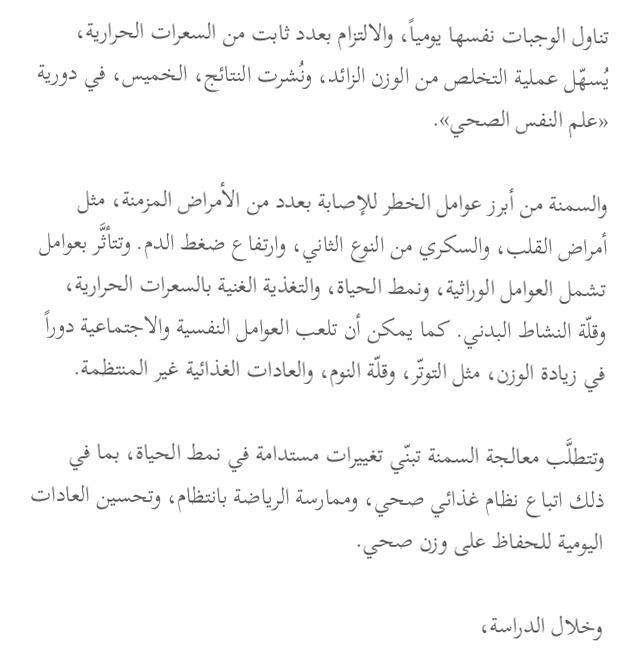تناول الوجبات نفسها يومياً، والالتزام بعدد ثابت من السعرات الحرارية، يُسهّل عملية التخلص من الوزن الزائد، ونُشرت النتائج، الخميس، في دورية «علم النفس الصحي».

والسمنة من أبرز عوامل الخطر للإصابة بعدد من الأمراض المزمنة، مثل أمراض القلب، والسكري من النوع الثاني، وارتفاع ضغط الدم. وتتأثَّر بعوامل تشمل العوامل الوراثية، ونمط الحياة، والتغذية الغنية بالسعرات الحرارية، وقلّة النشاط البدني. كما يمكن أن تلعب العوامل النفسية والاجتماعية دوراً في زيادة الوزن، مثل التوتّر، وقلّة النوم، والعادات الغذائية غير المنتظمة.

وتتطلَّب معالجة السمنة تبنّي تغييرات مستدامة في نمط الحياة، بما في ذلك اتباع نظام غذائي صحي، وممارسة الرياضة بانتظام، وتحسين العادات اليومية للحفاظ على وزن صحي.

وخلال الدراسة،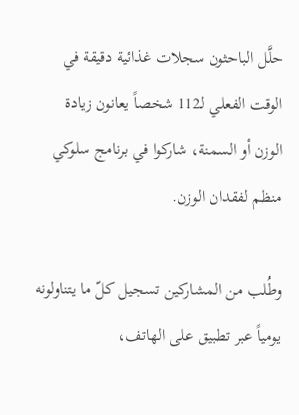حلَّل الباحثون سجلات غذائية دقيقة في الوقت الفعلي لـ112 شخصاً يعانون زيادة الوزن أو السمنة، شاركوا في برنامج سلوكي منظم لفقدان الوزن.

وطُلب من المشاركين تسجيل كلّ ما يتناولونه يومياً عبر تطبيق على الهاتف،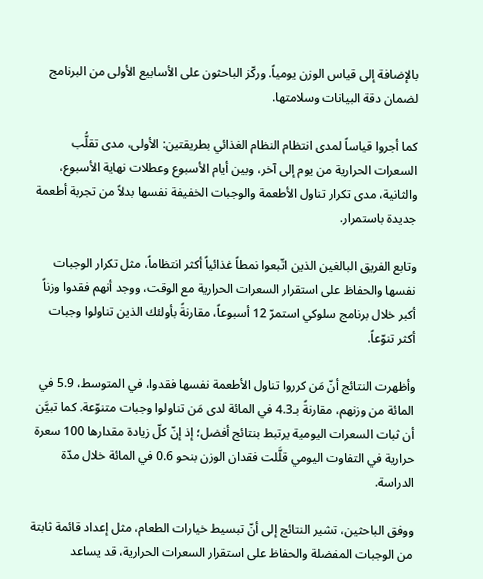بالإضافة إلى قياس الوزن يومياً. وركّز الباحثون على الأسابيع الأولى من البرنامج لضمان دقة البيانات وسلامتها.

كما أجروا قياساً لمدى انتظام النظام الغذائي بطريقتين: الأولى، مدى تقلُّب السعرات الحرارية من يوم إلى آخر، وبين أيام الأسبوع وعطلات نهاية الأسبوع، والثانية، مدى تكرار تناول الأطعمة والوجبات الخفيفة نفسها بدلاً من تجربة أطعمة جديدة باستمرار.

وتابع الفريق البالغين الذين اتّبعوا نمطاً غذائياً أكثر انتظاماً، مثل تكرار الوجبات نفسها والحفاظ على استقرار السعرات الحرارية مع الوقت، ووجد أنهم فقدوا وزناً أكبر خلال برنامج سلوكي استمرّ 12 أسبوعاً، مقارنةً بأولئك الذين تناولوا وجبات أكثر تنوّعاً.

وأظهرت النتائج أنّ مَن كرروا تناول الأطعمة نفسها فقدوا، في المتوسط، 5.9 في المائة من وزنهم، مقارنةً بـ4.3 في المائة لدى مَن تناولوا وجبات متنوّعة. كما تبيَّن أن ثبات السعرات اليومية يرتبط بنتائج أفضل؛ إذ إنّ كلّ زيادة مقدارها 100 سعرة حرارية في التفاوت اليومي قلَّلت فقدان الوزن بنحو 0.6 في المائة خلال مدّة الدراسة.

ووفق الباحثين، تشير النتائج إلى أنّ تبسيط خيارات الطعام، مثل إعداد قائمة ثابتة من الوجبات المفضلة والحفاظ على استقرار السعرات الحرارية، قد يساعد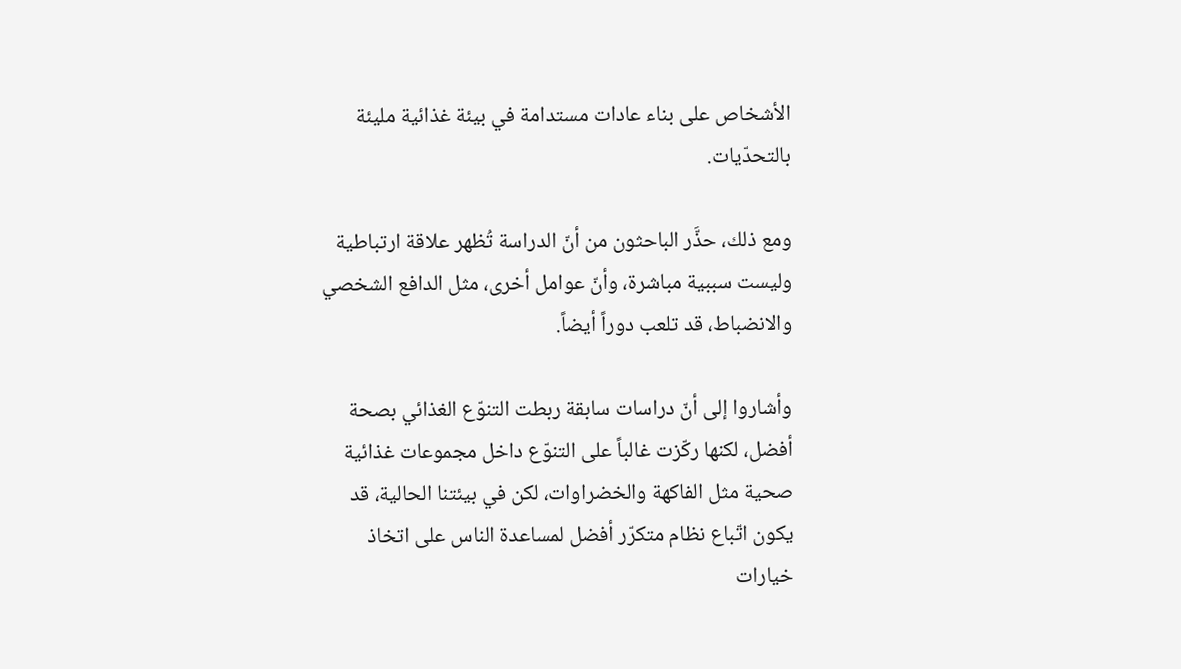الأشخاص على بناء عادات مستدامة في بيئة غذائية مليئة بالتحدّيات.

ومع ذلك، حذَّر الباحثون من أنّ الدراسة تُظهر علاقة ارتباطية وليست سببية مباشرة، وأنّ عوامل أخرى، مثل الدافع الشخصي والانضباط، قد تلعب دوراً أيضاً.

وأشاروا إلى أنّ دراسات سابقة ربطت التنوّع الغذائي بصحة أفضل، لكنها ركّزت غالباً على التنوّع داخل مجموعات غذائية صحية مثل الفاكهة والخضراوات، لكن في بيئتنا الحالية، قد يكون اتّباع نظام متكرّر أفضل لمساعدة الناس على اتخاذ خيارات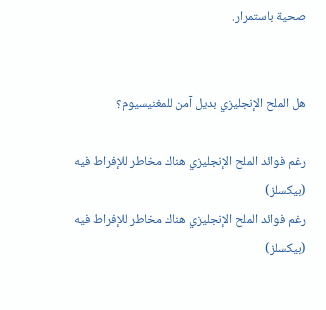صحية باستمرار.


هل الملح الإنجليزي بديل آمن للمغنيسيوم؟

رغم فوائد الملح الإنجليزي هناك مخاطر للإفراط فيه (بيكسلز)
رغم فوائد الملح الإنجليزي هناك مخاطر للإفراط فيه (بيكسلز)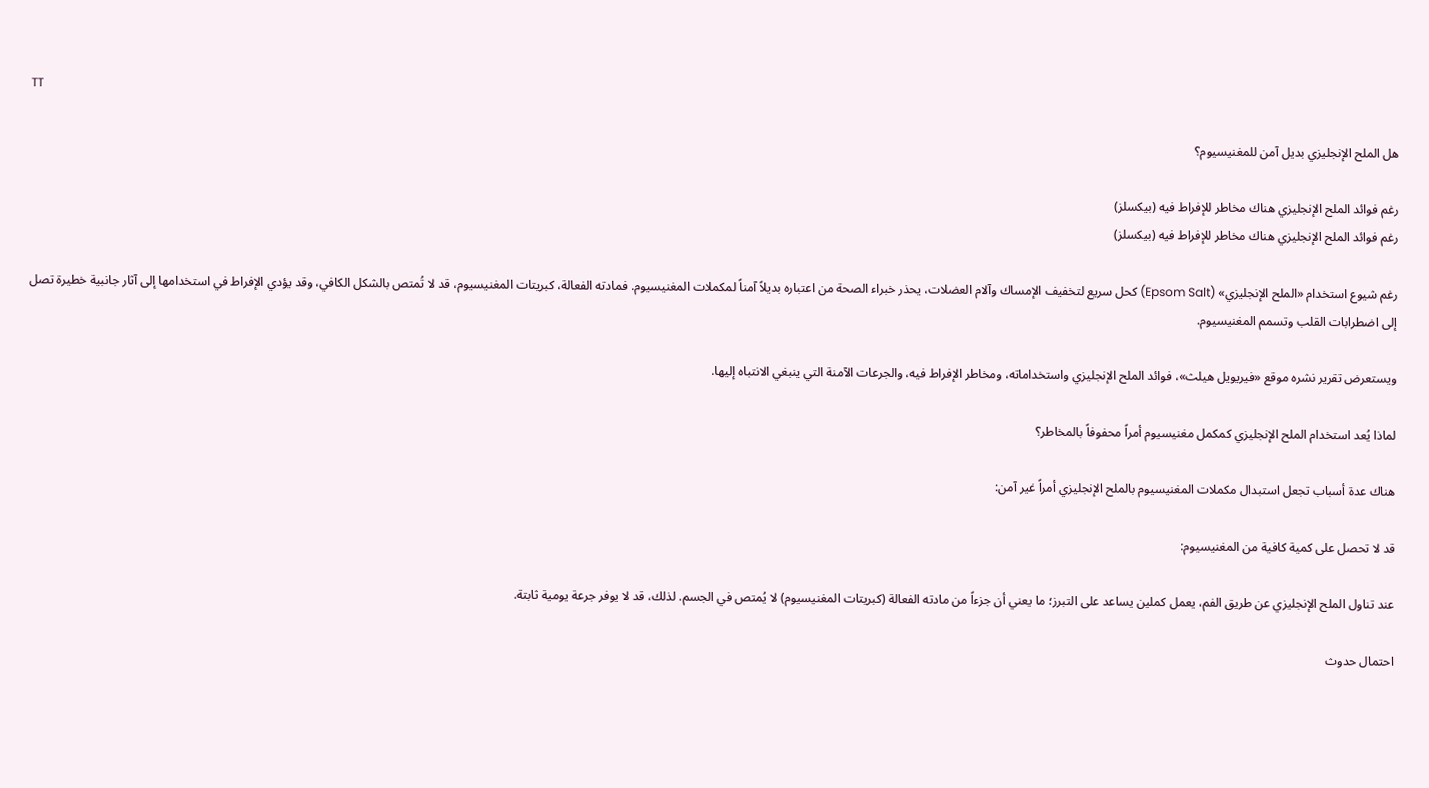TT

هل الملح الإنجليزي بديل آمن للمغنيسيوم؟

رغم فوائد الملح الإنجليزي هناك مخاطر للإفراط فيه (بيكسلز)
رغم فوائد الملح الإنجليزي هناك مخاطر للإفراط فيه (بيكسلز)

رغم شيوع استخدام «الملح الإنجليزي» (Epsom Salt) كحل سريع لتخفيف الإمساك وآلام العضلات، يحذر خبراء الصحة من اعتباره بديلاً آمناً لمكملات المغنيسيوم. فمادته الفعالة، كبريتات المغنيسيوم، قد لا تُمتص بالشكل الكافي، وقد يؤدي الإفراط في استخدامها إلى آثار جانبية خطيرة تصل إلى اضطرابات القلب وتسمم المغنيسيوم.

ويستعرض تقرير نشره موقع «فيريويل هيلث»، فوائد الملح الإنجليزي واستخداماته، ومخاطر الإفراط فيه، والجرعات الآمنة التي ينبغي الانتباه إليها.

لماذا يُعد استخدام الملح الإنجليزي كمكمل مغنيسيوم أمراً محفوفاً بالمخاطر؟

هناك عدة أسباب تجعل استبدال مكملات المغنيسيوم بالملح الإنجليزي أمراً غير آمن:

قد لا تحصل على كمية كافية من المغنيسيوم:

عند تناول الملح الإنجليزي عن طريق الفم، يعمل كملين يساعد على التبرز؛ ما يعني أن جزءاً من مادته الفعالة (كبريتات المغنيسيوم) لا يُمتص في الجسم. لذلك، قد لا يوفر جرعة يومية ثابتة.

احتمال حدوث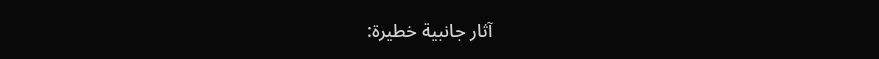آثار جانبية خطيرة: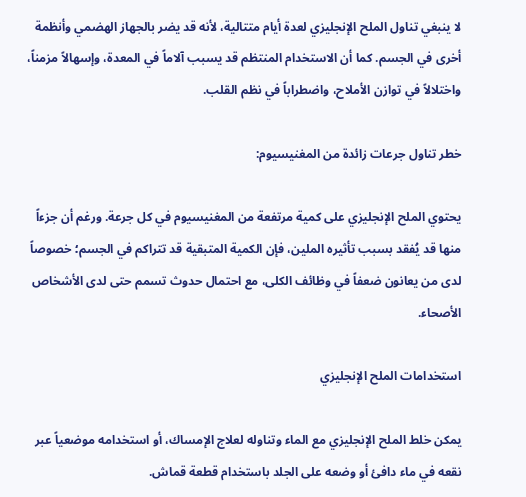لا ينبغي تناول الملح الإنجليزي لعدة أيام متتالية، لأنه قد يضر بالجهاز الهضمي وأنظمة أخرى في الجسم. كما أن الاستخدام المنتظم قد يسبب آلاماً في المعدة، وإسهالاً مزمناً، واختلالاً في توازن الأملاح، واضطراباً في نظم القلب.

خطر تناول جرعات زائدة من المغنيسيوم:

يحتوي الملح الإنجليزي على كمية مرتفعة من المغنيسيوم في كل جرعة. ورغم أن جزءاً منها قد يُفقد بسبب تأثيره الملين، فإن الكمية المتبقية قد تتراكم في الجسم؛ خصوصاً لدى من يعانون ضعفاً في وظائف الكلى، مع احتمال حدوث تسمم حتى لدى الأشخاص الأصحاء.

استخدامات الملح الإنجليزي

يمكن خلط الملح الإنجليزي مع الماء وتناوله لعلاج الإمساك، أو استخدامه موضعياً عبر نقعه في ماء دافئ أو وضعه على الجلد باستخدام قطعة قماش.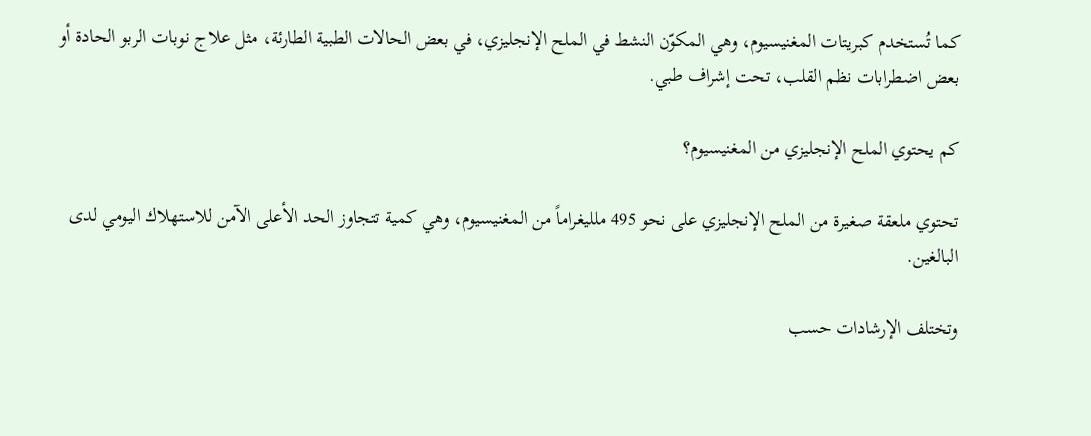كما تُستخدم كبريتات المغنيسيوم، وهي المكوّن النشط في الملح الإنجليزي، في بعض الحالات الطبية الطارئة، مثل علاج نوبات الربو الحادة أو بعض اضطرابات نظم القلب، تحت إشراف طبي.

كم يحتوي الملح الإنجليزي من المغنيسيوم؟

تحتوي ملعقة صغيرة من الملح الإنجليزي على نحو 495 ملليغراماً من المغنيسيوم، وهي كمية تتجاوز الحد الأعلى الآمن للاستهلاك اليومي لدى البالغين.

وتختلف الإرشادات حسب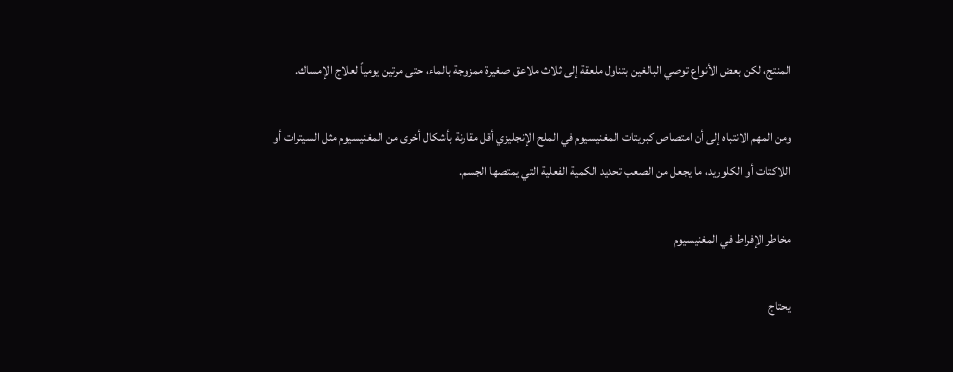المنتج، لكن بعض الأنواع توصي البالغين بتناول ملعقة إلى ثلاث ملاعق صغيرة ممزوجة بالماء، حتى مرتين يومياً لعلاج الإمساك.

ومن المهم الانتباه إلى أن امتصاص كبريتات المغنيسيوم في الملح الإنجليزي أقل مقارنة بأشكال أخرى من المغنيسيوم مثل السيترات أو اللاكتات أو الكلوريد، ما يجعل من الصعب تحديد الكمية الفعلية التي يمتصها الجسم.

مخاطر الإفراط في المغنيسيوم

يحتاج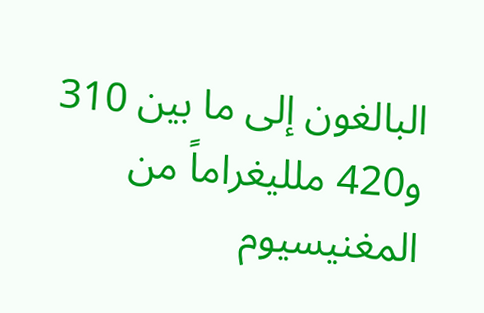البالغون إلى ما بين 310 و420 ملليغراماً من المغنيسيوم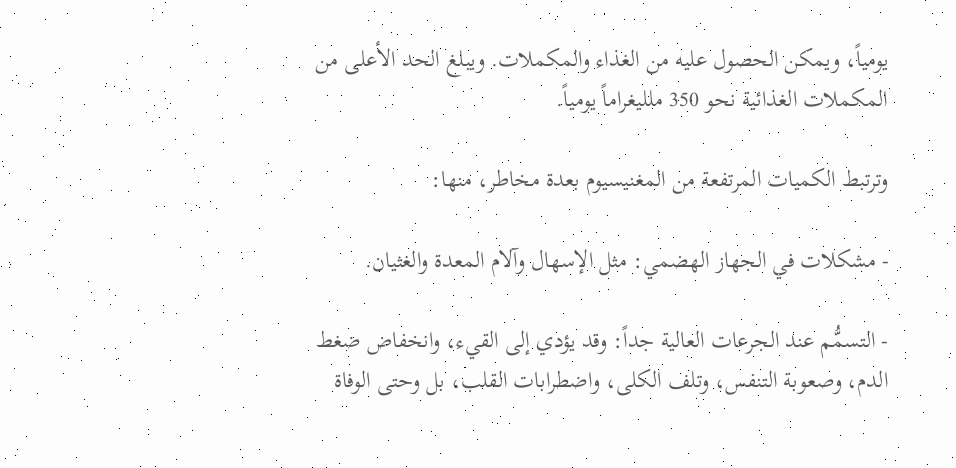يومياً، ويمكن الحصول عليه من الغذاء والمكملات. ويبلغ الحد الأعلى من المكملات الغذائية نحو 350 ملليغراماً يومياً.

وترتبط الكميات المرتفعة من المغنيسيوم بعدة مخاطر، منها:

- مشكلات في الجهاز الهضمي: مثل الإسهال وآلام المعدة والغثيان.

- التسمُّم عند الجرعات العالية جداً: وقد يؤدي إلى القيء، وانخفاض ضغط الدم، وصعوبة التنفس، وتلف الكلى، واضطرابات القلب، بل وحتى الوفاة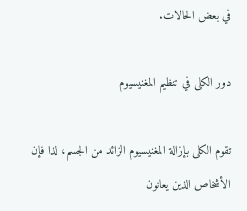في بعض الحالات.

دور الكلى في تنظيم المغنيسيوم

تقوم الكلى بإزالة المغنيسيوم الزائد من الجسم، لذا فإن الأشخاص الذين يعانون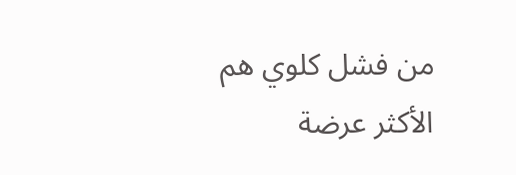من فشل كلوي هم الأكثر عرضة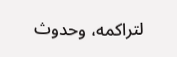لتراكمه، وحدوث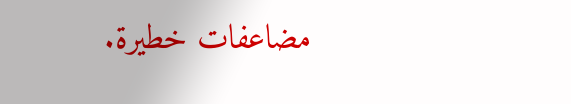مضاعفات خطيرة.